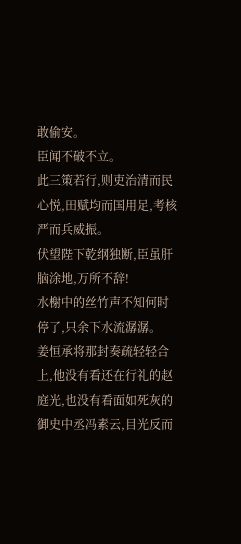敢偷安。
臣闻不破不立。
此三策若行,则吏治清而民心悦,田赋均而国用足,考核严而兵威振。
伏望陛下乾纲独断,臣虽肝脑涂地,万所不辞!
水榭中的丝竹声不知何时停了,只余下水流潺潺。
姜恒承将那封奏疏轻轻合上,他没有看还在行礼的赵庭光,也没有看面如死灰的御史中丞冯素云,目光反而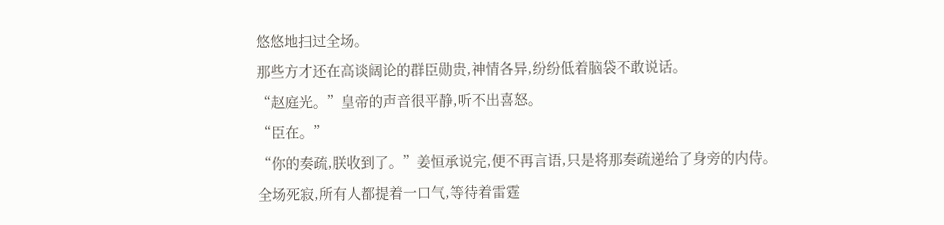悠悠地扫过全场。
那些方才还在高谈阔论的群臣勋贵,神情各异,纷纷低着脑袋不敢说话。
“赵庭光。”皇帝的声音很平静,听不出喜怒。
“臣在。”
“你的奏疏,朕收到了。”姜恒承说完,便不再言语,只是将那奏疏递给了身旁的内侍。
全场死寂,所有人都提着一口气,等待着雷霆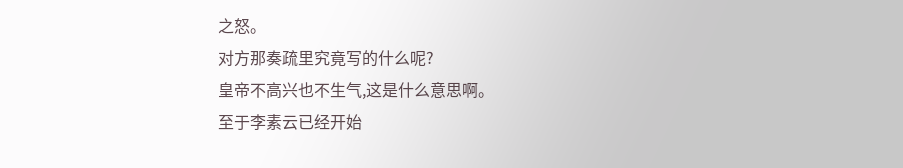之怒。
对方那奏疏里究竟写的什么呢?
皇帝不高兴也不生气,这是什么意思啊。
至于李素云已经开始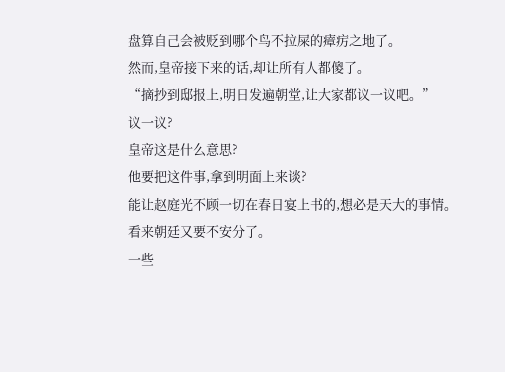盘算自己会被贬到哪个鸟不拉屎的瘴疠之地了。
然而,皇帝接下来的话,却让所有人都傻了。
“摘抄到邸报上,明日发遍朝堂,让大家都议一议吧。”
议一议?
皇帝这是什么意思?
他要把这件事,拿到明面上来谈?
能让赵庭光不顾一切在春日宴上书的,想必是天大的事情。
看来朝廷又要不安分了。
一些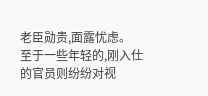老臣勋贵,面露忧虑。
至于一些年轻的,刚入仕的官员则纷纷对视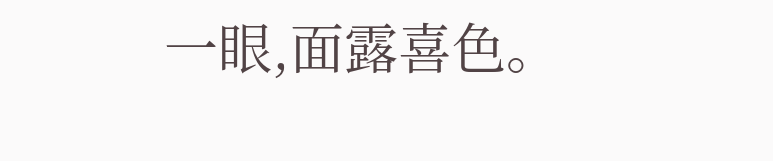一眼,面露喜色。